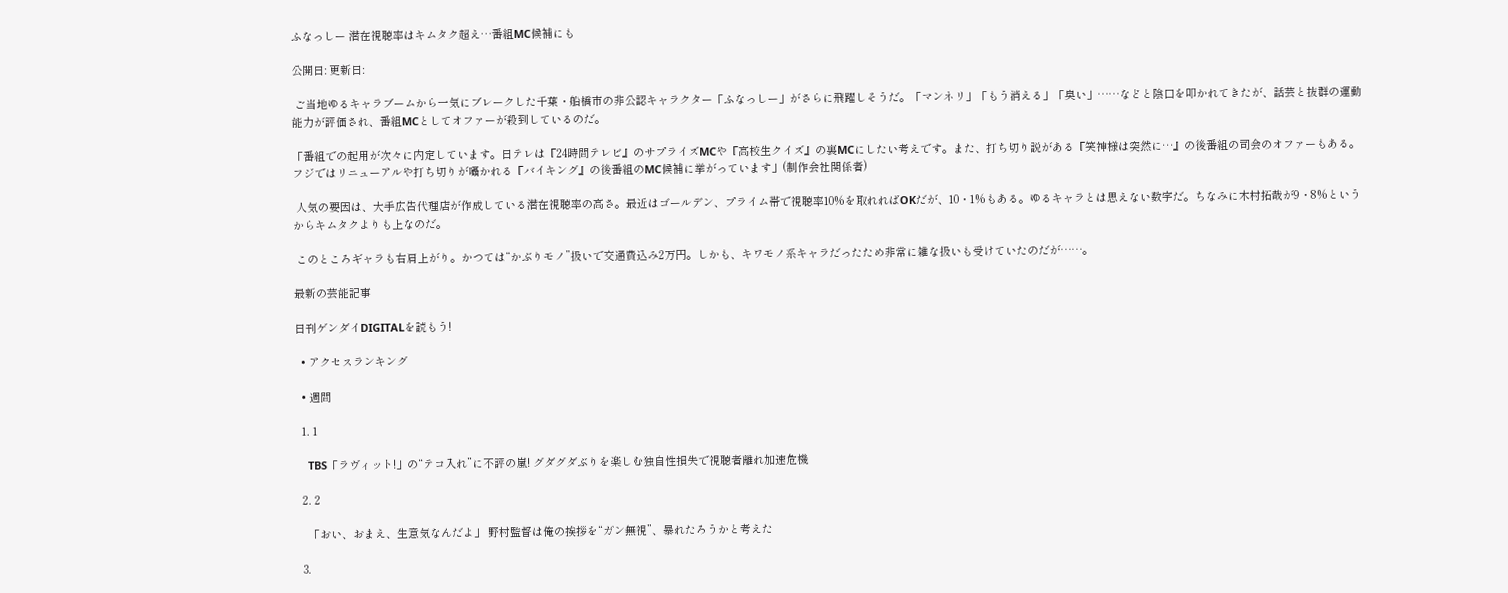ふなっしー 潜在視聴率はキムタク超え…番組MC候補にも

公開日: 更新日:

 ご当地ゆるキャラブームから一気にブレークした千葉・船橋市の非公認キャラクター「ふなっしー」がさらに飛躍しそうだ。「マンネリ」「もう消える」「臭い」……などと陰口を叩かれてきたが、話芸と抜群の運動能力が評価され、番組MCとしてオファーが殺到しているのだ。

「番組での起用が次々に内定しています。日テレは『24時間テレビ』のサプライズMCや『高校生クイズ』の裏MCにしたい考えです。また、打ち切り説がある『笑神様は突然に…』の後番組の司会のオファーもある。フジではリニューアルや打ち切りが囁かれる『バイキング』の後番組のMC候補に挙がっています」(制作会社関係者)

 人気の要因は、大手広告代理店が作成している潜在視聴率の高さ。最近はゴールデン、プライム帯で視聴率10%を取れればOKだが、10・1%もある。ゆるキャラとは思えない数字だ。ちなみに木村拓哉が9・8%というからキムタクよりも上なのだ。

 このところギャラも右肩上がり。かつては“かぶりモノ”扱いで交通費込み2万円。しかも、キワモノ系キャラだったため非常に雑な扱いも受けていたのだが……。

最新の芸能記事

日刊ゲンダイDIGITALを読もう!

  • アクセスランキング

  • 週間

  1. 1

    TBS「ラヴィット!」の“テコ入れ”に不評の嵐! グダグダぶりを楽しむ独自性損失で視聴者離れ加速危機

  2. 2

    「おい、おまえ、生意気なんだよ」 野村監督は俺の挨拶を“ガン無視”、暴れたろうかと考えた

  3.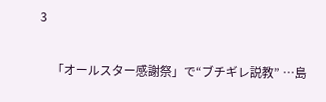3

    「オールスター感謝祭」で“ブチギレ説教” …島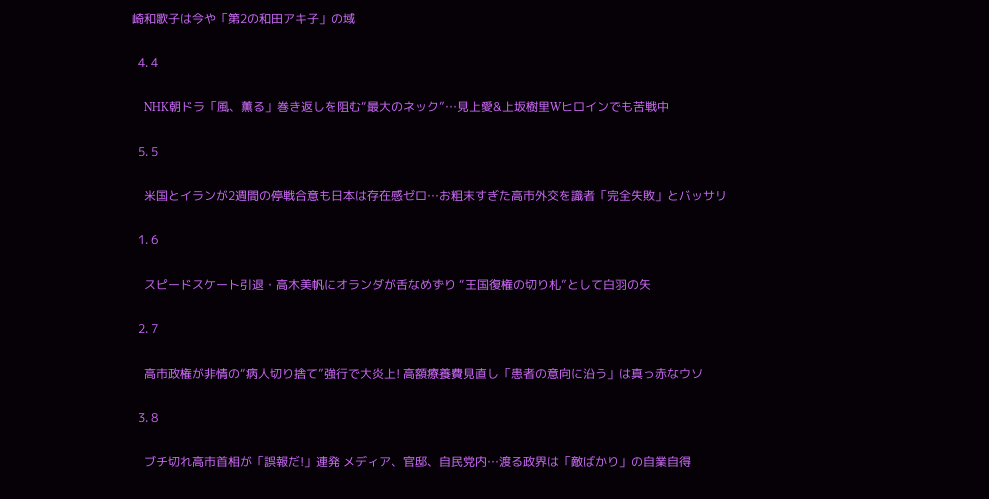崎和歌子は今や「第2の和田アキ子」の域

  4. 4

    NHK朝ドラ「風、薫る」巻き返しを阻む“最大のネック”…見上愛&上坂樹里Wヒロインでも苦戦中

  5. 5

    米国とイランが2週間の停戦合意も日本は存在感ゼロ…お粗末すぎた高市外交を識者「完全失敗」とバッサリ

  1. 6

    スピードスケート引退・高木美帆にオランダが舌なめずり “王国復権の切り札”として白羽の矢

  2. 7

    高市政権が非情の“病人切り捨て”強行で大炎上! 高額療養費見直し「患者の意向に沿う」は真っ赤なウソ

  3. 8

    ブチ切れ高市首相が「誤報だ!」連発 メディア、官邸、自民党内…渡る政界は「敵ばかり」の自業自得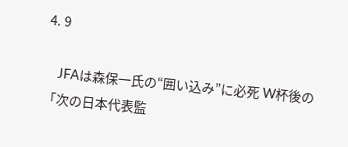4. 9

    JFAは森保一氏の“囲い込み”に必死 W杯後の「次の日本代表監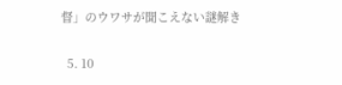督」のウワサが聞こえない謎解き

  5. 10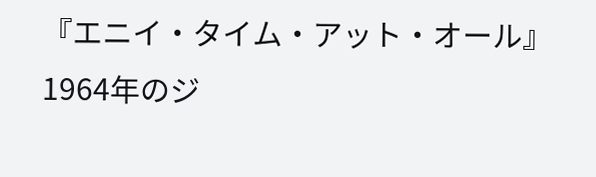『エニイ・タイム・アット・オール』1964年のジ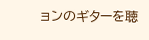ョンのギターを聴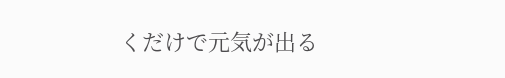くだけで元気が出る